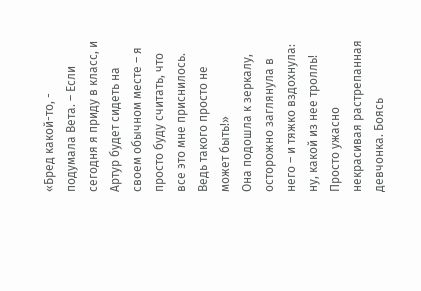«Бред какой-то, - подумала Вета. – Если сегодня я приду в класс, и Артур будет сидеть на своем обычном месте – я просто буду считать, что все это мне приснилось. Ведь такого просто не может быть!»
Она подошла к зеркалу, осторожно заглянула в него – и тяжко вздохнула: ну, какой из нее тролль! Просто ужасно некрасивая растрепанная девчонка. Боясь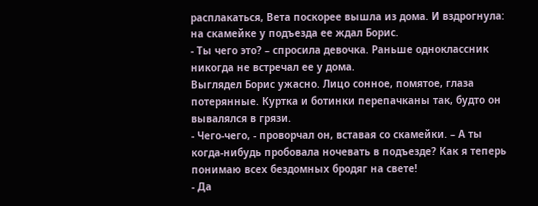расплакаться, Вета поскорее вышла из дома. И вздрогнула: на скамейке у подъезда ее ждал Борис.
- Ты чего это? – спросила девочка. Раньше одноклассник никогда не встречал ее у дома.
Выглядел Борис ужасно. Лицо сонное, помятое, глаза потерянные. Куртка и ботинки перепачканы так, будто он вывалялся в грязи.
- Чего-чего, - проворчал он, вставая со скамейки. – А ты когда-нибудь пробовала ночевать в подъезде? Как я теперь понимаю всех бездомных бродяг на свете!
- Да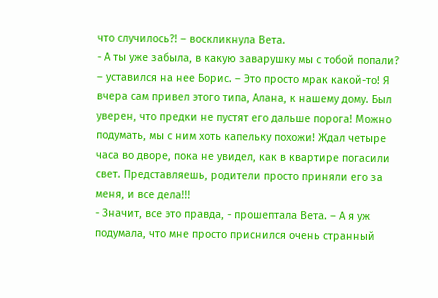что случилось?! – воскликнула Вета.
- А ты уже забыла, в какую заварушку мы с тобой попали? – уставился на нее Борис. – Это просто мрак какой-то! Я вчера сам привел этого типа, Алана, к нашему дому. Был уверен, что предки не пустят его дальше порога! Можно подумать, мы с ним хоть капельку похожи! Ждал четыре часа во дворе, пока не увидел, как в квартире погасили свет. Представляешь, родители просто приняли его за меня, и все дела!!!
- Значит, все это правда, - прошептала Вета. – А я уж подумала, что мне просто приснился очень странный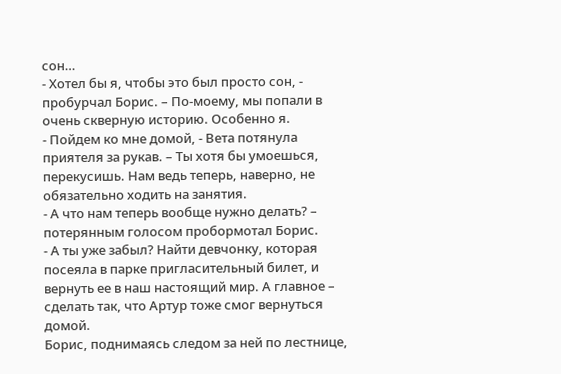сон…
- Хотел бы я, чтобы это был просто сон, - пробурчал Борис. – По-моему, мы попали в очень скверную историю. Особенно я.
- Пойдем ко мне домой, - Вета потянула приятеля за рукав. – Ты хотя бы умоешься, перекусишь. Нам ведь теперь, наверно, не обязательно ходить на занятия.
- А что нам теперь вообще нужно делать? – потерянным голосом пробормотал Борис.
- А ты уже забыл? Найти девчонку, которая посеяла в парке пригласительный билет, и вернуть ее в наш настоящий мир. А главное – сделать так, что Артур тоже смог вернуться домой.
Борис, поднимаясь следом за ней по лестнице,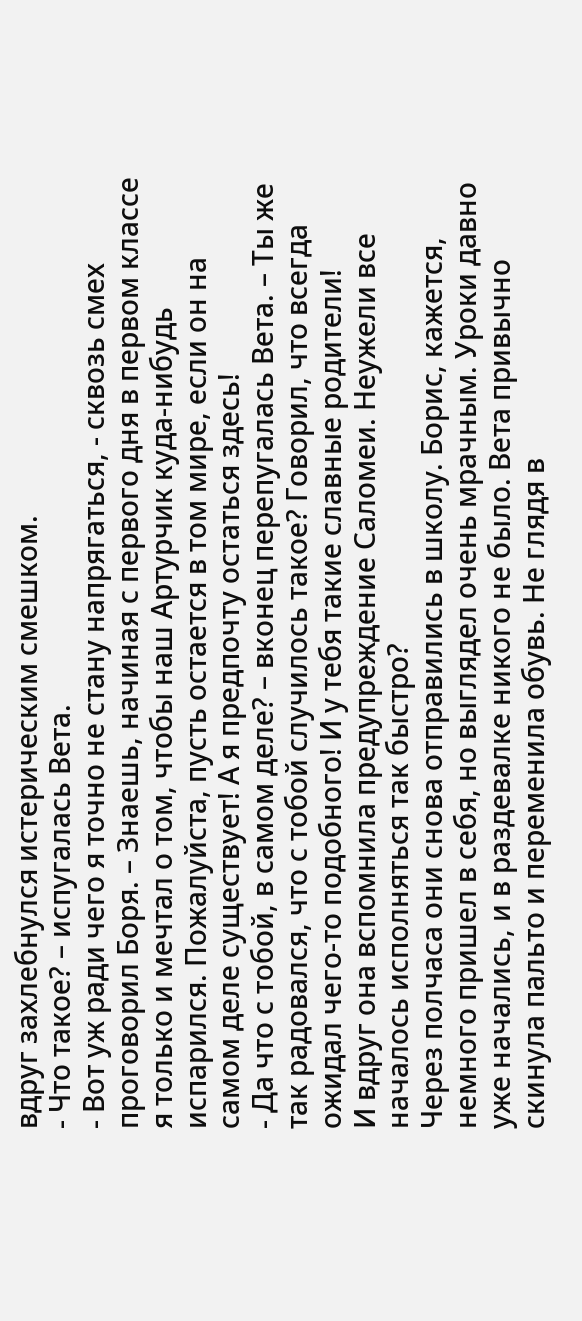вдруг захлебнулся истерическим смешком.
- Что такое? – испугалась Вета.
- Вот уж ради чего я точно не стану напрягаться, - сквозь смех проговорил Боря. – Знаешь, начиная с первого дня в первом классе я только и мечтал о том, чтобы наш Артурчик куда-нибудь испарился. Пожалуйста, пусть остается в том мире, если он на самом деле существует! А я предпочту остаться здесь!
- Да что с тобой, в самом деле? – вконец перепугалась Вета. – Ты же так радовался, что с тобой случилось такое? Говорил, что всегда ожидал чего-то подобного! И у тебя такие славные родители!
И вдруг она вспомнила предупреждение Саломеи. Неужели все началось исполняться так быстро?
Через полчаса они снова отправились в школу. Борис, кажется, немного пришел в себя, но выглядел очень мрачным. Уроки давно уже начались, и в раздевалке никого не было. Вета привычно скинула пальто и переменила обувь. Не глядя в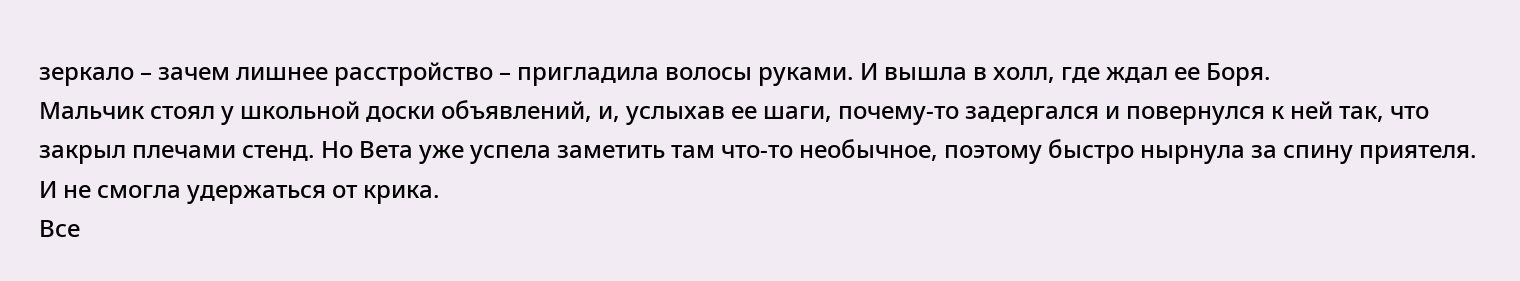зеркало – зачем лишнее расстройство – пригладила волосы руками. И вышла в холл, где ждал ее Боря.
Мальчик стоял у школьной доски объявлений, и, услыхав ее шаги, почему-то задергался и повернулся к ней так, что закрыл плечами стенд. Но Вета уже успела заметить там что-то необычное, поэтому быстро нырнула за спину приятеля. И не смогла удержаться от крика.
Все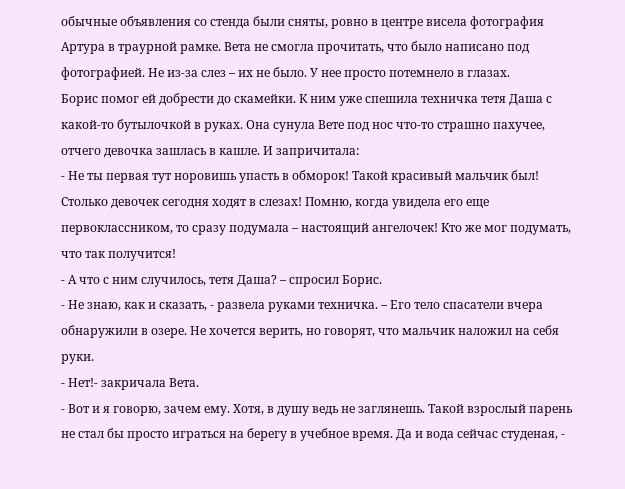обычные объявления со стенда были сняты, ровно в центре висела фотография Артура в траурной рамке. Вета не смогла прочитать, что было написано под фотографией. Не из-за слез – их не было. У нее просто потемнело в глазах.
Борис помог ей добрести до скамейки. К ним уже спешила техничка тетя Даша с какой-то бутылочкой в руках. Она сунула Вете под нос что-то страшно пахучее, отчего девочка зашлась в кашле. И запричитала:
- Не ты первая тут норовишь упасть в обморок! Такой красивый мальчик был! Столько девочек сегодня ходят в слезах! Помню, когда увидела его еще первоклассником, то сразу подумала – настоящий ангелочек! Кто же мог подумать, что так получится!
- А что с ним случилось, тетя Даша? – спросил Борис.
- Не знаю, как и сказать, - развела руками техничка. – Его тело спасатели вчера обнаружили в озере. Не хочется верить, но говорят, что мальчик наложил на себя руки.
- Нет!- закричала Вета.
- Вот и я говорю, зачем ему. Хотя, в душу ведь не заглянешь. Такой взрослый парень не стал бы просто играться на берегу в учебное время. Да и вода сейчас студеная, -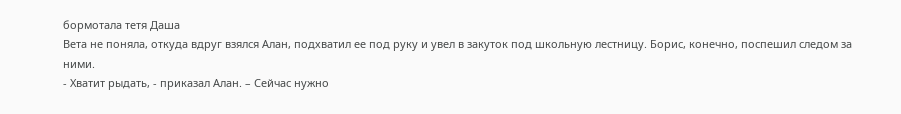бормотала тетя Даша
Вета не поняла, откуда вдруг взялся Алан, подхватил ее под руку и увел в закуток под школьную лестницу. Борис, конечно, поспешил следом за ними.
- Хватит рыдать, - приказал Алан. – Сейчас нужно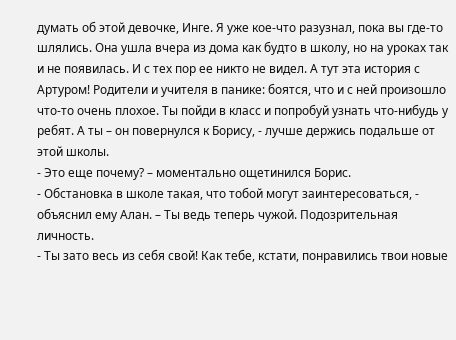думать об этой девочке, Инге. Я уже кое-что разузнал, пока вы где-то шлялись. Она ушла вчера из дома как будто в школу, но на уроках так и не появилась. И с тех пор ее никто не видел. А тут эта история с Артуром! Родители и учителя в панике: боятся, что и с ней произошло что-то очень плохое. Ты пойди в класс и попробуй узнать что-нибудь у ребят. А ты – он повернулся к Борису, - лучше держись подальше от этой школы.
- Это еще почему? – моментально ощетинился Борис.
- Обстановка в школе такая, что тобой могут заинтересоваться, - объяснил ему Алан. – Ты ведь теперь чужой. Подозрительная личность.
- Ты зато весь из себя свой! Как тебе, кстати, понравились твои новые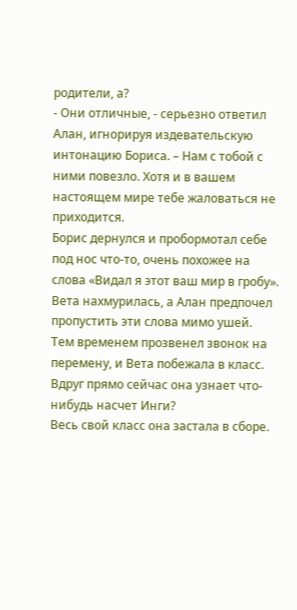родители, а?
- Они отличные, - серьезно ответил Алан, игнорируя издевательскую интонацию Бориса. – Нам с тобой с ними повезло. Хотя и в вашем настоящем мире тебе жаловаться не приходится.
Борис дернулся и пробормотал себе под нос что-то, очень похожее на слова «Видал я этот ваш мир в гробу». Вета нахмурилась, а Алан предпочел пропустить эти слова мимо ушей.
Тем временем прозвенел звонок на перемену, и Вета побежала в класс. Вдруг прямо сейчас она узнает что-нибудь насчет Инги?
Весь свой класс она застала в сборе.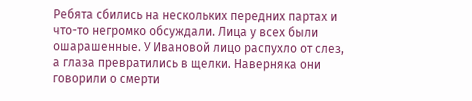Ребята сбились на нескольких передних партах и что-то негромко обсуждали. Лица у всех были ошарашенные. У Ивановой лицо распухло от слез, а глаза превратились в щелки. Наверняка они говорили о смерти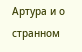Артура и о странном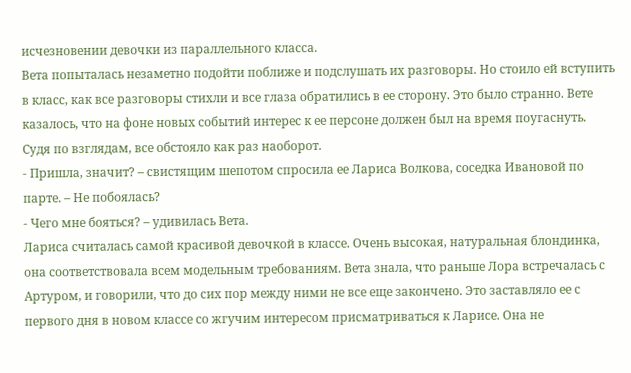исчезновении девочки из параллельного класса.
Вета попыталась незаметно подойти поближе и подслушать их разговоры. Но стоило ей вступить в класс, как все разговоры стихли и все глаза обратились в ее сторону. Это было странно. Вете казалось, что на фоне новых событий интерес к ее персоне должен был на время поугаснуть. Судя по взглядам, все обстояло как раз наоборот.
- Пришла, значит? – свистящим шепотом спросила ее Лариса Волкова, соседка Ивановой по парте. – Не побоялась?
- Чего мне бояться? – удивилась Вета.
Лариса считалась самой красивой девочкой в классе. Очень высокая, натуральная блондинка, она соответствовала всем модельным требованиям. Вета знала, что раньше Лора встречалась с Артуром, и говорили, что до сих пор между ними не все еще закончено. Это заставляло ее с первого дня в новом классе со жгучим интересом присматриваться к Ларисе. Она не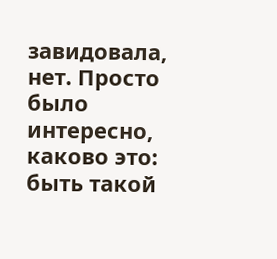завидовала, нет. Просто было интересно, каково это: быть такой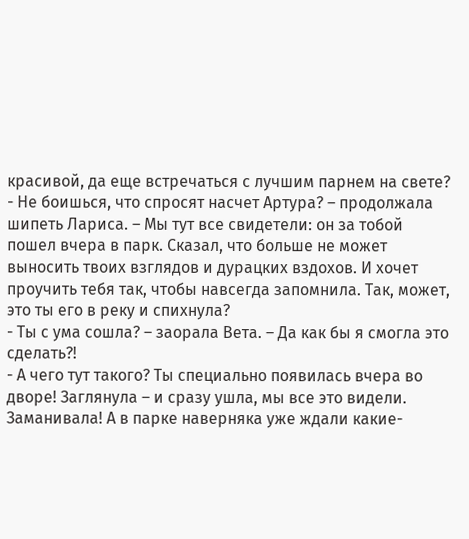красивой, да еще встречаться с лучшим парнем на свете?
- Не боишься, что спросят насчет Артура? – продолжала шипеть Лариса. – Мы тут все свидетели: он за тобой пошел вчера в парк. Сказал, что больше не может выносить твоих взглядов и дурацких вздохов. И хочет проучить тебя так, чтобы навсегда запомнила. Так, может, это ты его в реку и спихнула?
- Ты с ума сошла? – заорала Вета. – Да как бы я смогла это сделать?!
- А чего тут такого? Ты специально появилась вчера во дворе! Заглянула – и сразу ушла, мы все это видели. Заманивала! А в парке наверняка уже ждали какие-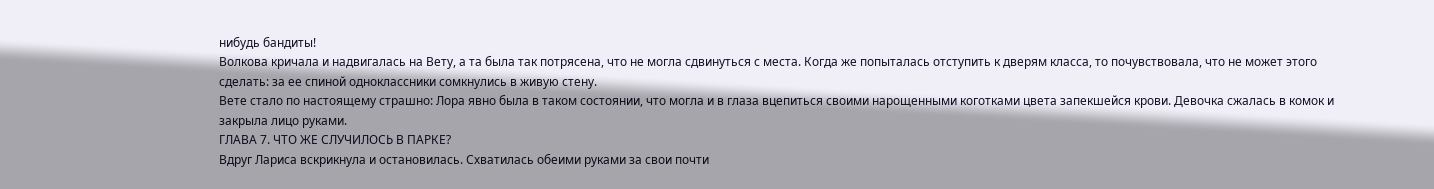нибудь бандиты!
Волкова кричала и надвигалась на Вету, а та была так потрясена, что не могла сдвинуться с места. Когда же попыталась отступить к дверям класса, то почувствовала, что не может этого сделать: за ее спиной одноклассники сомкнулись в живую стену.
Вете стало по настоящему страшно: Лора явно была в таком состоянии, что могла и в глаза вцепиться своими нарощенными коготками цвета запекшейся крови. Девочка сжалась в комок и закрыла лицо руками.
ГЛАВА 7. ЧТО ЖЕ СЛУЧИЛОСЬ В ПАРКЕ?
Вдруг Лариса вскрикнула и остановилась. Схватилась обеими руками за свои почти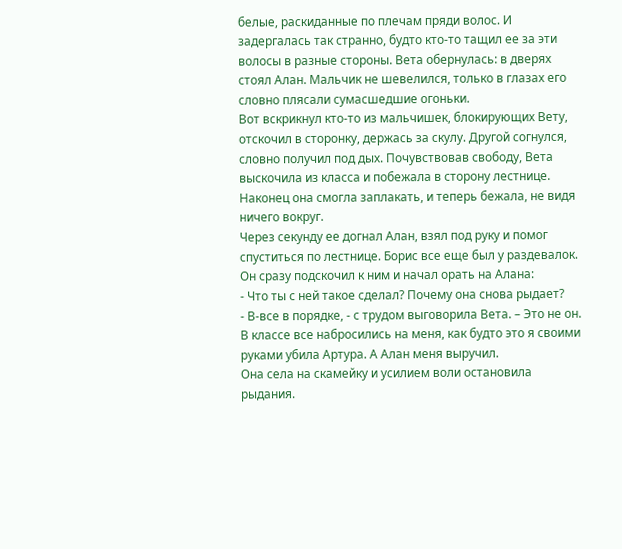белые, раскиданные по плечам пряди волос. И задергалась так странно, будто кто-то тащил ее за эти волосы в разные стороны. Вета обернулась: в дверях стоял Алан. Мальчик не шевелился, только в глазах его словно плясали сумасшедшие огоньки.
Вот вскрикнул кто-то из мальчишек, блокирующих Вету, отскочил в сторонку, держась за скулу. Другой согнулся, словно получил под дых. Почувствовав свободу, Вета выскочила из класса и побежала в сторону лестнице. Наконец она смогла заплакать, и теперь бежала, не видя ничего вокруг.
Через секунду ее догнал Алан, взял под руку и помог спуститься по лестнице. Борис все еще был у раздевалок. Он сразу подскочил к ним и начал орать на Алана:
- Что ты с ней такое сделал? Почему она снова рыдает?
- В-все в порядке, - с трудом выговорила Вета. – Это не он. В классе все набросились на меня, как будто это я своими руками убила Артура. А Алан меня выручил.
Она села на скамейку и усилием воли остановила рыдания.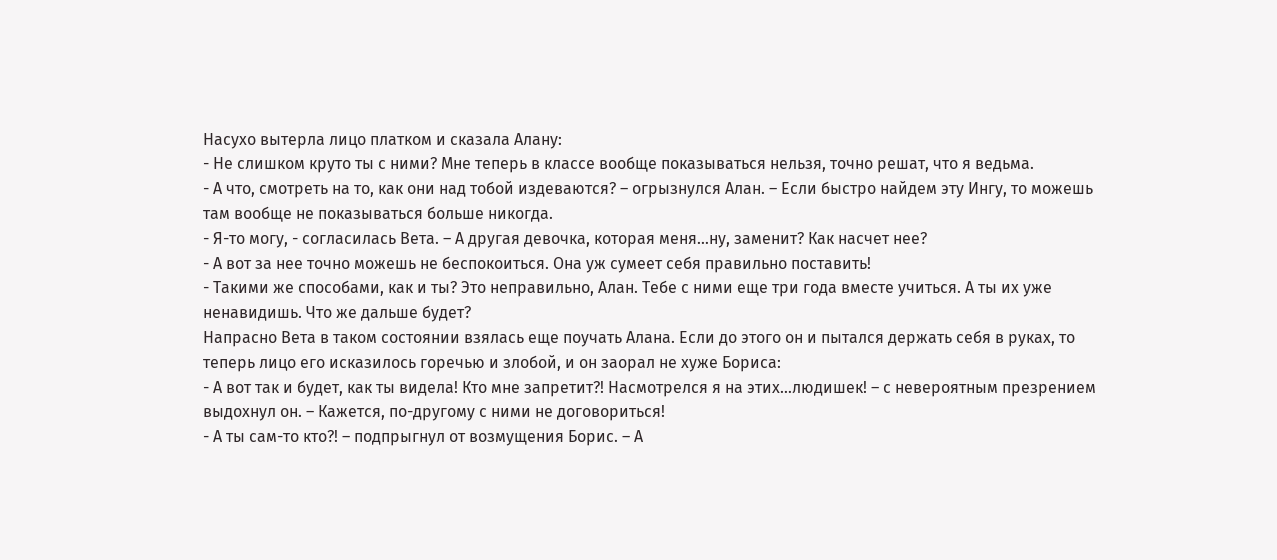Насухо вытерла лицо платком и сказала Алану:
- Не слишком круто ты с ними? Мне теперь в классе вообще показываться нельзя, точно решат, что я ведьма.
- А что, смотреть на то, как они над тобой издеваются? – огрызнулся Алан. – Если быстро найдем эту Ингу, то можешь там вообще не показываться больше никогда.
- Я-то могу, - согласилась Вета. – А другая девочка, которая меня…ну, заменит? Как насчет нее?
- А вот за нее точно можешь не беспокоиться. Она уж сумеет себя правильно поставить!
- Такими же способами, как и ты? Это неправильно, Алан. Тебе с ними еще три года вместе учиться. А ты их уже ненавидишь. Что же дальше будет?
Напрасно Вета в таком состоянии взялась еще поучать Алана. Если до этого он и пытался держать себя в руках, то теперь лицо его исказилось горечью и злобой, и он заорал не хуже Бориса:
- А вот так и будет, как ты видела! Кто мне запретит?! Насмотрелся я на этих…людишек! – с невероятным презрением выдохнул он. – Кажется, по-другому с ними не договориться!
- А ты сам-то кто?! – подпрыгнул от возмущения Борис. – А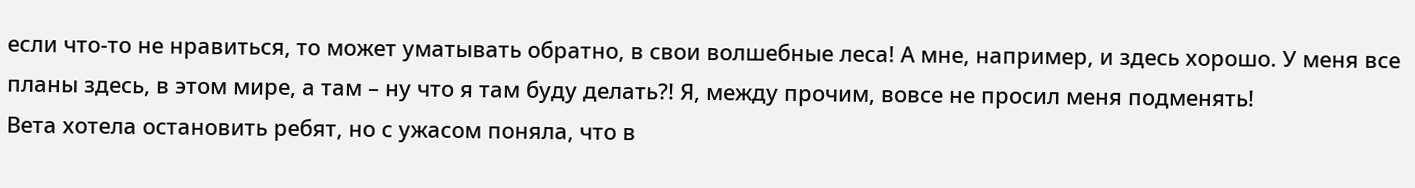если что-то не нравиться, то может уматывать обратно, в свои волшебные леса! А мне, например, и здесь хорошо. У меня все планы здесь, в этом мире, а там – ну что я там буду делать?! Я, между прочим, вовсе не просил меня подменять!
Вета хотела остановить ребят, но с ужасом поняла, что в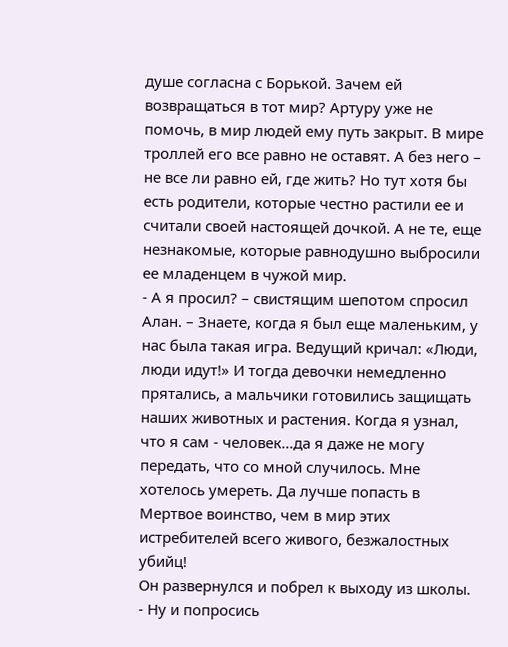душе согласна с Борькой. Зачем ей возвращаться в тот мир? Артуру уже не помочь, в мир людей ему путь закрыт. В мире троллей его все равно не оставят. А без него – не все ли равно ей, где жить? Но тут хотя бы есть родители, которые честно растили ее и считали своей настоящей дочкой. А не те, еще незнакомые, которые равнодушно выбросили ее младенцем в чужой мир.
- А я просил? – свистящим шепотом спросил Алан. – Знаете, когда я был еще маленьким, у нас была такая игра. Ведущий кричал: «Люди, люди идут!» И тогда девочки немедленно прятались, а мальчики готовились защищать наших животных и растения. Когда я узнал, что я сам - человек…да я даже не могу передать, что со мной случилось. Мне хотелось умереть. Да лучше попасть в Мертвое воинство, чем в мир этих истребителей всего живого, безжалостных убийц!
Он развернулся и побрел к выходу из школы.
- Ну и попросись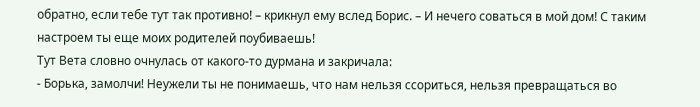обратно, если тебе тут так противно! – крикнул ему вслед Борис. – И нечего соваться в мой дом! С таким настроем ты еще моих родителей поубиваешь!
Тут Вета словно очнулась от какого-то дурмана и закричала:
- Борька, замолчи! Неужели ты не понимаешь, что нам нельзя ссориться, нельзя превращаться во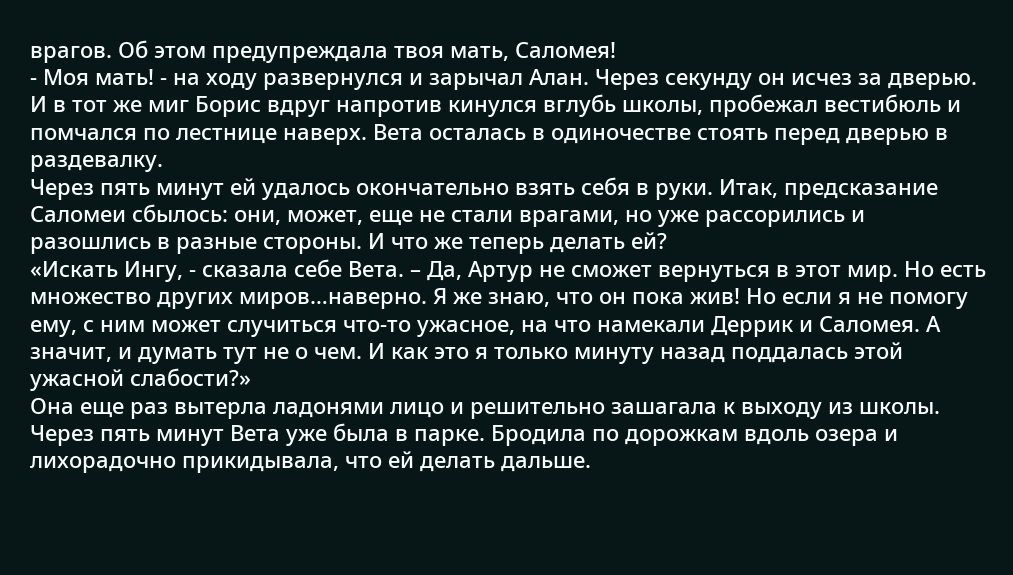врагов. Об этом предупреждала твоя мать, Саломея!
- Моя мать! - на ходу развернулся и зарычал Алан. Через секунду он исчез за дверью. И в тот же миг Борис вдруг напротив кинулся вглубь школы, пробежал вестибюль и помчался по лестнице наверх. Вета осталась в одиночестве стоять перед дверью в раздевалку.
Через пять минут ей удалось окончательно взять себя в руки. Итак, предсказание Саломеи сбылось: они, может, еще не стали врагами, но уже рассорились и разошлись в разные стороны. И что же теперь делать ей?
«Искать Ингу, - сказала себе Вета. – Да, Артур не сможет вернуться в этот мир. Но есть множество других миров…наверно. Я же знаю, что он пока жив! Но если я не помогу ему, с ним может случиться что-то ужасное, на что намекали Деррик и Саломея. А значит, и думать тут не о чем. И как это я только минуту назад поддалась этой ужасной слабости?»
Она еще раз вытерла ладонями лицо и решительно зашагала к выходу из школы. Через пять минут Вета уже была в парке. Бродила по дорожкам вдоль озера и лихорадочно прикидывала, что ей делать дальше.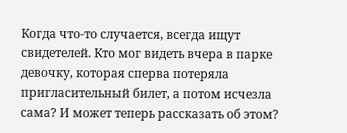Когда что-то случается, всегда ищут свидетелей. Кто мог видеть вчера в парке девочку, которая сперва потеряла пригласительный билет, а потом исчезла сама? И может теперь рассказать об этом?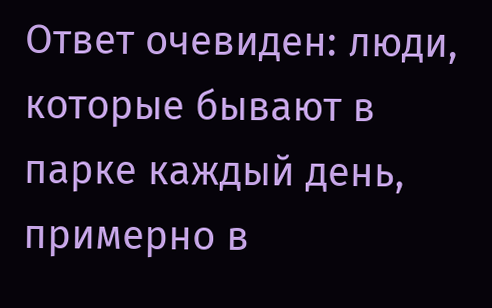Ответ очевиден: люди, которые бывают в парке каждый день, примерно в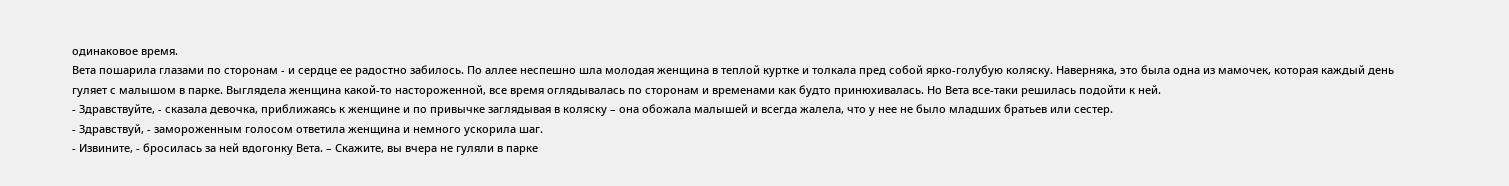одинаковое время.
Вета пошарила глазами по сторонам - и сердце ее радостно забилось. По аллее неспешно шла молодая женщина в теплой куртке и толкала пред собой ярко-голубую коляску. Наверняка, это была одна из мамочек, которая каждый день гуляет с малышом в парке. Выглядела женщина какой-то настороженной, все время оглядывалась по сторонам и временами как будто принюхивалась. Но Вета все-таки решилась подойти к ней.
- Здравствуйте, - сказала девочка, приближаясь к женщине и по привычке заглядывая в коляску – она обожала малышей и всегда жалела, что у нее не было младших братьев или сестер.
- Здравствуй, - замороженным голосом ответила женщина и немного ускорила шаг.
- Извините, - бросилась за ней вдогонку Вета. – Скажите, вы вчера не гуляли в парке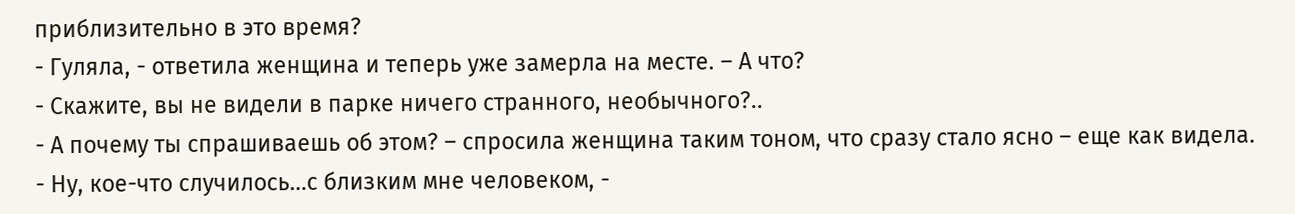приблизительно в это время?
- Гуляла, - ответила женщина и теперь уже замерла на месте. – А что?
- Скажите, вы не видели в парке ничего странного, необычного?..
- А почему ты спрашиваешь об этом? – спросила женщина таким тоном, что сразу стало ясно – еще как видела.
- Ну, кое-что случилось…с близким мне человеком, -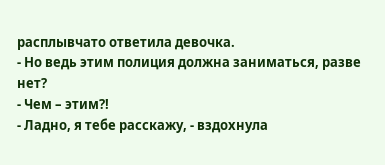расплывчато ответила девочка.
- Но ведь этим полиция должна заниматься, разве нет?
- Чем – этим?!
- Ладно, я тебе расскажу, - вздохнула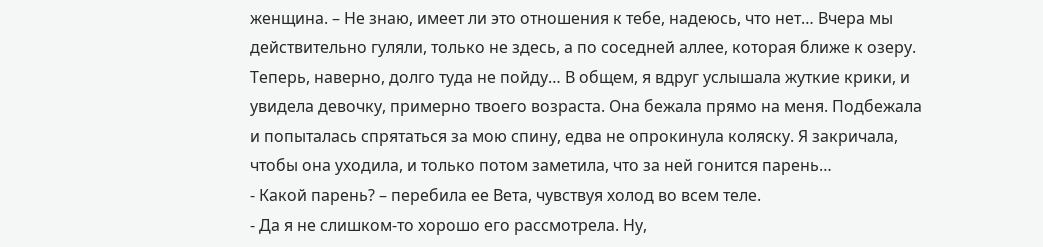женщина. – Не знаю, имеет ли это отношения к тебе, надеюсь, что нет… Вчера мы действительно гуляли, только не здесь, а по соседней аллее, которая ближе к озеру. Теперь, наверно, долго туда не пойду… В общем, я вдруг услышала жуткие крики, и увидела девочку, примерно твоего возраста. Она бежала прямо на меня. Подбежала и попыталась спрятаться за мою спину, едва не опрокинула коляску. Я закричала, чтобы она уходила, и только потом заметила, что за ней гонится парень…
- Какой парень? – перебила ее Вета, чувствуя холод во всем теле.
- Да я не слишком-то хорошо его рассмотрела. Ну,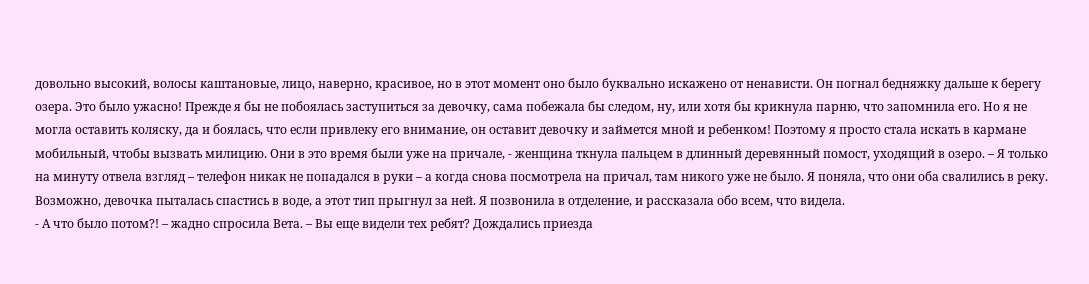довольно высокий, волосы каштановые, лицо, наверно, красивое, но в этот момент оно было буквально искажено от ненависти. Он погнал бедняжку дальше к берегу озера. Это было ужасно! Прежде я бы не побоялась заступиться за девочку, сама побежала бы следом, ну, или хотя бы крикнула парню, что запомнила его. Но я не могла оставить коляску, да и боялась, что если привлеку его внимание, он оставит девочку и займется мной и ребенком! Поэтому я просто стала искать в кармане мобильный, чтобы вызвать милицию. Они в это время были уже на причале, - женщина ткнула пальцем в длинный деревянный помост, уходящий в озеро. – Я только на минуту отвела взгляд – телефон никак не попадался в руки – а когда снова посмотрела на причал, там никого уже не было. Я поняла, что они оба свалились в реку. Возможно, девочка пыталась спастись в воде, а этот тип прыгнул за ней. Я позвонила в отделение, и рассказала обо всем, что видела.
- А что было потом?! – жадно спросила Вета. – Вы еще видели тех ребят? Дождались приезда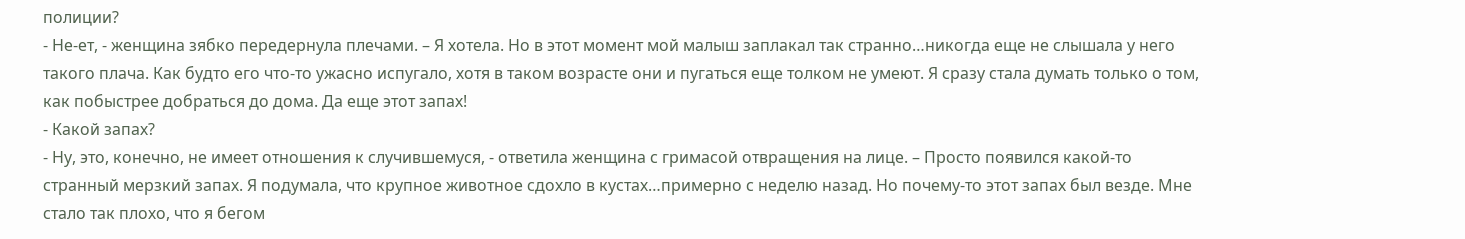полиции?
- Не-ет, - женщина зябко передернула плечами. – Я хотела. Но в этот момент мой малыш заплакал так странно…никогда еще не слышала у него такого плача. Как будто его что-то ужасно испугало, хотя в таком возрасте они и пугаться еще толком не умеют. Я сразу стала думать только о том, как побыстрее добраться до дома. Да еще этот запах!
- Какой запах?
- Ну, это, конечно, не имеет отношения к случившемуся, - ответила женщина с гримасой отвращения на лице. – Просто появился какой-то странный мерзкий запах. Я подумала, что крупное животное сдохло в кустах…примерно с неделю назад. Но почему-то этот запах был везде. Мне стало так плохо, что я бегом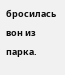бросилась вон из парка.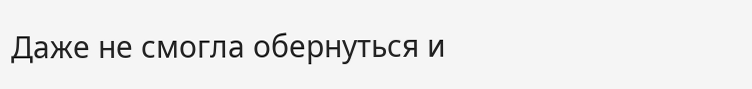Даже не смогла обернуться и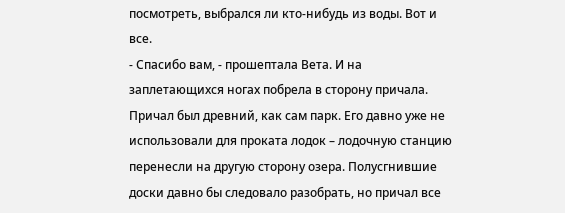посмотреть, выбрался ли кто-нибудь из воды. Вот и все.
- Спасибо вам, - прошептала Вета. И на заплетающихся ногах побрела в сторону причала.
Причал был древний, как сам парк. Его давно уже не использовали для проката лодок – лодочную станцию перенесли на другую сторону озера. Полусгнившие доски давно бы следовало разобрать, но причал все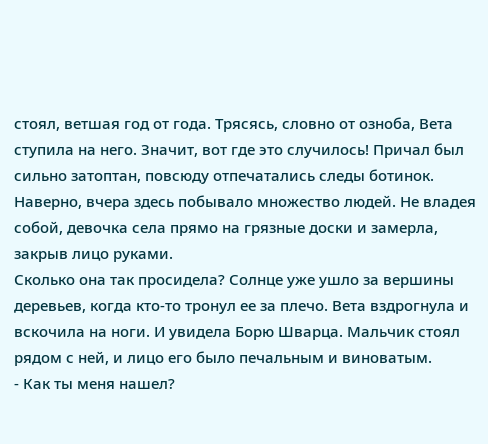стоял, ветшая год от года. Трясясь, словно от озноба, Вета ступила на него. Значит, вот где это случилось! Причал был сильно затоптан, повсюду отпечатались следы ботинок. Наверно, вчера здесь побывало множество людей. Не владея собой, девочка села прямо на грязные доски и замерла, закрыв лицо руками.
Сколько она так просидела? Солнце уже ушло за вершины деревьев, когда кто-то тронул ее за плечо. Вета вздрогнула и вскочила на ноги. И увидела Борю Шварца. Мальчик стоял рядом с ней, и лицо его было печальным и виноватым.
- Как ты меня нашел?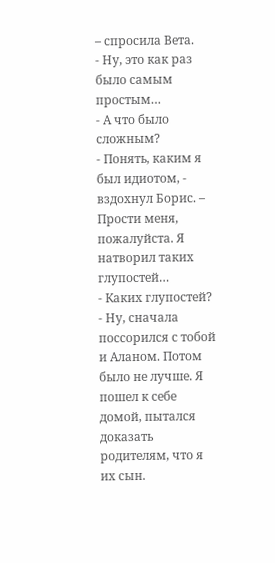– спросила Вета.
- Ну, это как раз было самым простым…
- А что было сложным?
- Понять, каким я был идиотом, - вздохнул Борис. – Прости меня, пожалуйста. Я натворил таких глупостей…
- Каких глупостей?
- Ну, сначала поссорился с тобой и Аланом. Потом было не лучше. Я пошел к себе домой, пытался доказать родителям, что я их сын.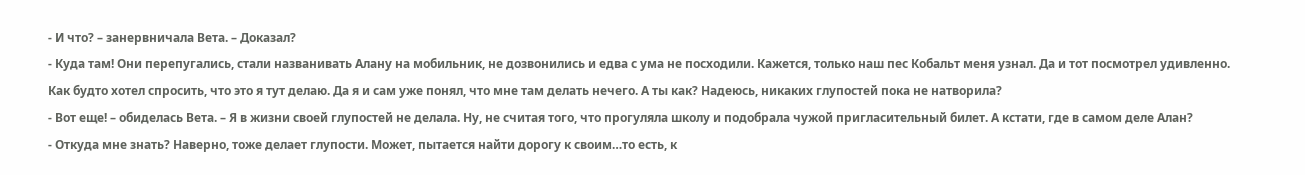- И что? – занервничала Вета. – Доказал?
- Куда там! Они перепугались, стали названивать Алану на мобильник, не дозвонились и едва с ума не посходили. Кажется, только наш пес Кобальт меня узнал. Да и тот посмотрел удивленно. Как будто хотел спросить, что это я тут делаю. Да я и сам уже понял, что мне там делать нечего. А ты как? Надеюсь, никаких глупостей пока не натворила?
- Вот еще! – обиделась Вета. – Я в жизни своей глупостей не делала. Ну, не считая того, что прогуляла школу и подобрала чужой пригласительный билет. А кстати, где в самом деле Алан?
- Откуда мне знать? Наверно, тоже делает глупости. Может, пытается найти дорогу к своим…то есть, к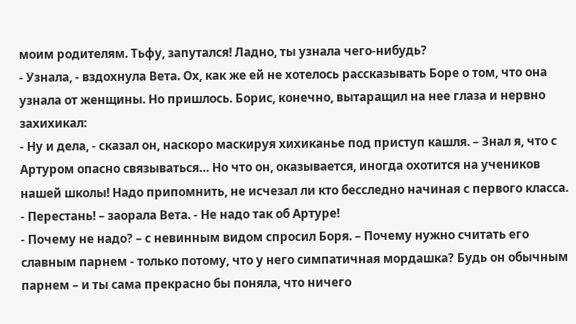моим родителям. Тьфу, запутался! Ладно, ты узнала чего-нибудь?
- Узнала, - вздохнула Вета. Ох, как же ей не хотелось рассказывать Боре о том, что она узнала от женщины. Но пришлось. Борис, конечно, вытаращил на нее глаза и нервно захихикал:
- Ну и дела, - сказал он, наскоро маскируя хихиканье под приступ кашля. – Знал я, что с Артуром опасно связываться… Но что он, оказывается, иногда охотится на учеников нашей школы! Надо припомнить, не исчезал ли кто бесследно начиная с первого класса.
- Перестань! – заорала Вета. - Не надо так об Артуре!
- Почему не надо? – с невинным видом спросил Боря. – Почему нужно считать его славным парнем - только потому, что у него симпатичная мордашка? Будь он обычным парнем – и ты сама прекрасно бы поняла, что ничего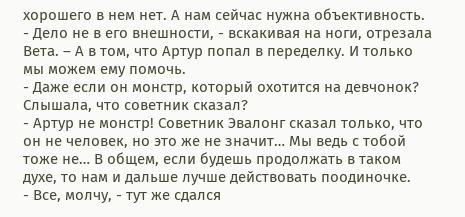хорошего в нем нет. А нам сейчас нужна объективность.
- Дело не в его внешности, - вскакивая на ноги, отрезала Вета. – А в том, что Артур попал в переделку. И только мы можем ему помочь.
- Даже если он монстр, который охотится на девчонок? Слышала, что советник сказал?
- Артур не монстр! Советник Эвалонг сказал только, что он не человек, но это же не значит… Мы ведь с тобой тоже не… В общем, если будешь продолжать в таком духе, то нам и дальше лучше действовать поодиночке.
- Все, молчу, - тут же сдался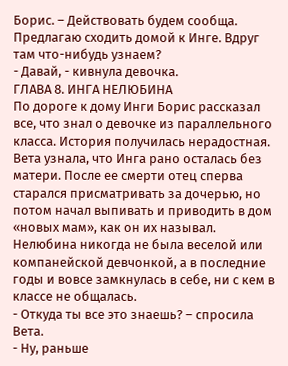Борис. – Действовать будем сообща. Предлагаю сходить домой к Инге. Вдруг там что-нибудь узнаем?
- Давай, - кивнула девочка.
ГЛАВА 8. ИНГА НЕЛЮБИНА
По дороге к дому Инги Борис рассказал все, что знал о девочке из параллельного класса. История получилась нерадостная. Вета узнала, что Инга рано осталась без матери. После ее смерти отец сперва старался присматривать за дочерью, но потом начал выпивать и приводить в дом «новых мам», как он их называл. Нелюбина никогда не была веселой или компанейской девчонкой, а в последние годы и вовсе замкнулась в себе, ни с кем в классе не общалась.
- Откуда ты все это знаешь? – спросила Вета.
- Ну, раньше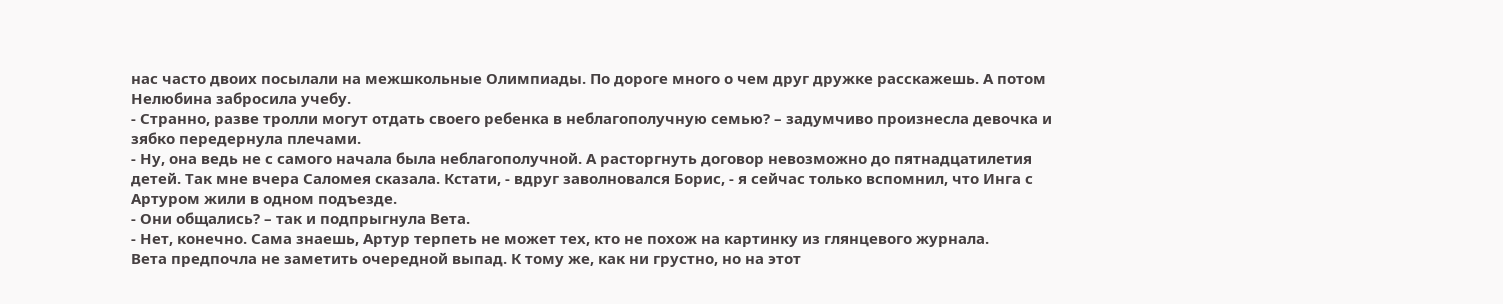нас часто двоих посылали на межшкольные Олимпиады. По дороге много о чем друг дружке расскажешь. А потом Нелюбина забросила учебу.
- Странно, разве тролли могут отдать своего ребенка в неблагополучную семью? – задумчиво произнесла девочка и зябко передернула плечами.
- Ну, она ведь не с самого начала была неблагополучной. А расторгнуть договор невозможно до пятнадцатилетия детей. Так мне вчера Саломея сказала. Кстати, - вдруг заволновался Борис, - я сейчас только вспомнил, что Инга с Артуром жили в одном подъезде.
- Они общались? – так и подпрыгнула Вета.
- Нет, конечно. Сама знаешь, Артур терпеть не может тех, кто не похож на картинку из глянцевого журнала.
Вета предпочла не заметить очередной выпад. К тому же, как ни грустно, но на этот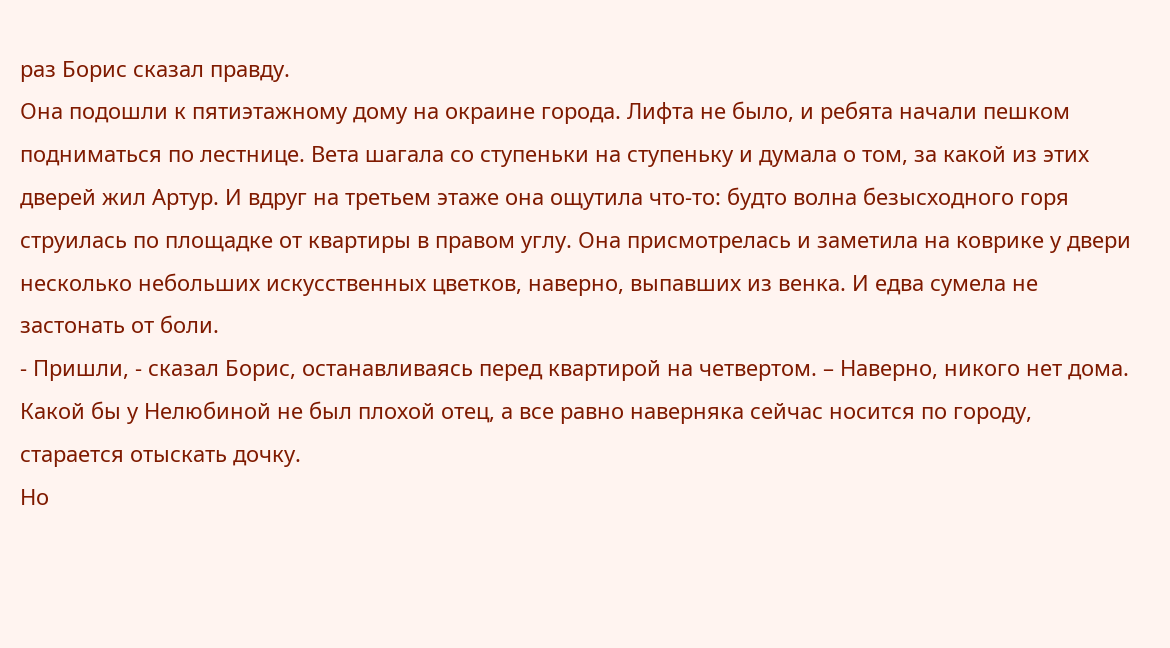раз Борис сказал правду.
Она подошли к пятиэтажному дому на окраине города. Лифта не было, и ребята начали пешком подниматься по лестнице. Вета шагала со ступеньки на ступеньку и думала о том, за какой из этих дверей жил Артур. И вдруг на третьем этаже она ощутила что-то: будто волна безысходного горя струилась по площадке от квартиры в правом углу. Она присмотрелась и заметила на коврике у двери несколько небольших искусственных цветков, наверно, выпавших из венка. И едва сумела не застонать от боли.
- Пришли, - сказал Борис, останавливаясь перед квартирой на четвертом. – Наверно, никого нет дома. Какой бы у Нелюбиной не был плохой отец, а все равно наверняка сейчас носится по городу, старается отыскать дочку.
Но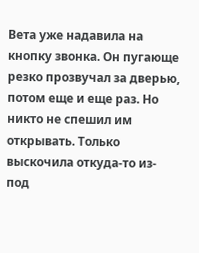Вета уже надавила на кнопку звонка. Он пугающе резко прозвучал за дверью, потом еще и еще раз. Но никто не спешил им открывать. Только выскочила откуда-то из-под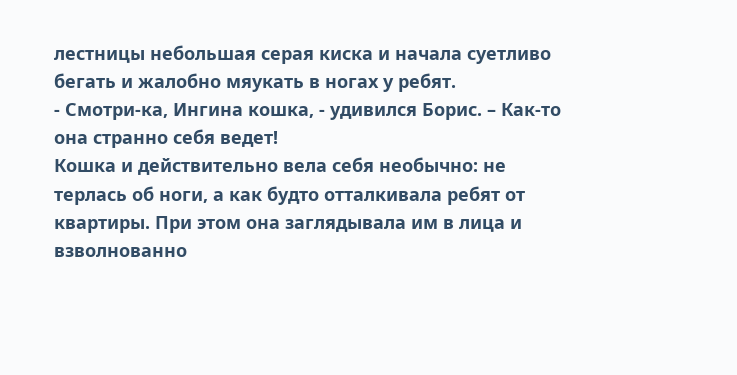лестницы небольшая серая киска и начала суетливо бегать и жалобно мяукать в ногах у ребят.
- Смотри-ка, Ингина кошка, - удивился Борис. – Как-то она странно себя ведет!
Кошка и действительно вела себя необычно: не терлась об ноги, а как будто отталкивала ребят от квартиры. При этом она заглядывала им в лица и взволнованно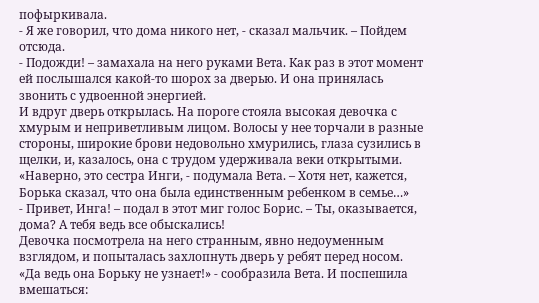пофыркивала.
- Я же говорил, что дома никого нет, - сказал мальчик. – Пойдем отсюда.
- Подожди! – замахала на него руками Вета. Как раз в этот момент ей послышался какой-то шорох за дверью. И она принялась звонить с удвоенной энергией.
И вдруг дверь открылась. На пороге стояла высокая девочка с хмурым и неприветливым лицом. Волосы у нее торчали в разные стороны, широкие брови недовольно хмурились, глаза сузились в щелки, и, казалось, она с трудом удерживала веки открытыми.
«Наверно, это сестра Инги, - подумала Вета. – Хотя нет, кажется, Борька сказал, что она была единственным ребенком в семье…»
- Привет, Инга! – подал в этот миг голос Борис. – Ты, оказывается, дома? А тебя ведь все обыскались!
Девочка посмотрела на него странным, явно недоуменным взглядом, и попыталась захлопнуть дверь у ребят перед носом.
«Да ведь она Борьку не узнает!» - сообразила Вета. И поспешила вмешаться: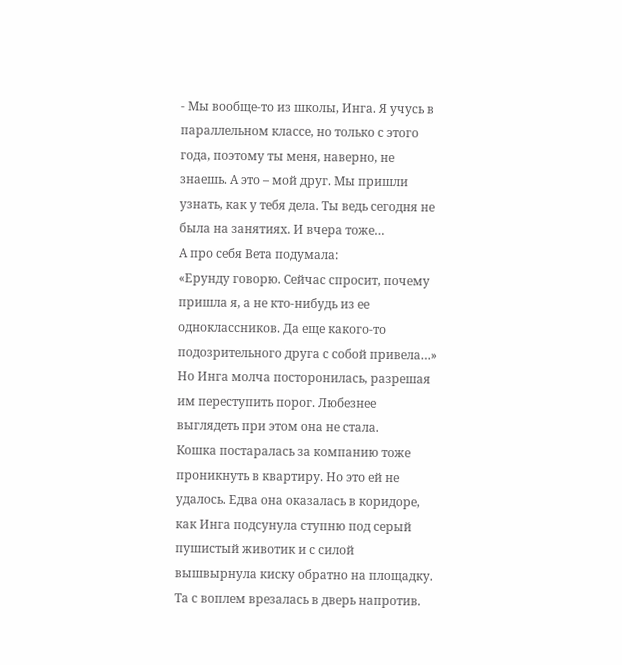- Мы вообще-то из школы, Инга. Я учусь в параллельном классе, но только с этого года, поэтому ты меня, наверно, не знаешь. А это – мой друг. Мы пришли узнать, как у тебя дела. Ты ведь сегодня не была на занятиях. И вчера тоже…
А про себя Вета подумала:
«Ерунду говорю. Сейчас спросит, почему пришла я, а не кто-нибудь из ее одноклассников. Да еще какого-то подозрительного друга с собой привела…»
Но Инга молча посторонилась, разрешая им переступить порог. Любезнее выглядеть при этом она не стала.
Кошка постаралась за компанию тоже проникнуть в квартиру. Но это ей не удалось. Едва она оказалась в коридоре, как Инга подсунула ступню под серый пушистый животик и с силой вышвырнула киску обратно на площадку. Та с воплем врезалась в дверь напротив.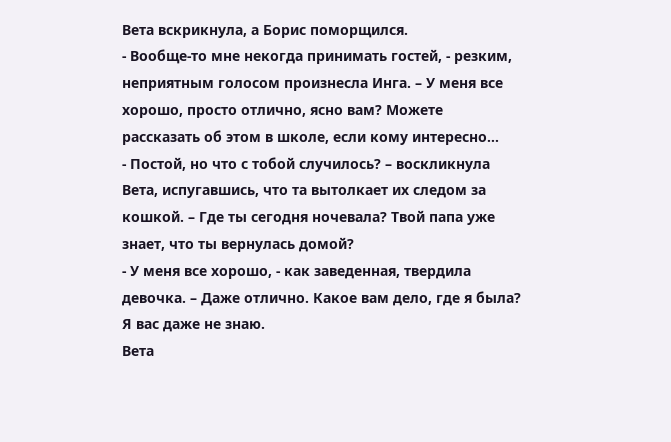Вета вскрикнула, а Борис поморщился.
- Вообще-то мне некогда принимать гостей, - резким, неприятным голосом произнесла Инга. – У меня все хорошо, просто отлично, ясно вам? Можете рассказать об этом в школе, если кому интересно…
- Постой, но что с тобой случилось? – воскликнула Вета, испугавшись, что та вытолкает их следом за кошкой. – Где ты сегодня ночевала? Твой папа уже знает, что ты вернулась домой?
- У меня все хорошо, - как заведенная, твердила девочка. – Даже отлично. Какое вам дело, где я была? Я вас даже не знаю.
Вета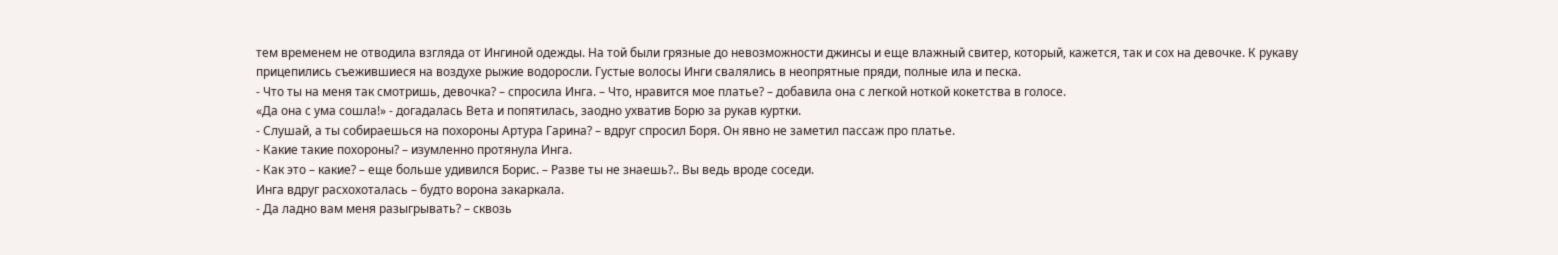тем временем не отводила взгляда от Ингиной одежды. На той были грязные до невозможности джинсы и еще влажный свитер, который, кажется, так и сох на девочке. К рукаву прицепились съежившиеся на воздухе рыжие водоросли. Густые волосы Инги свалялись в неопрятные пряди, полные ила и песка.
- Что ты на меня так смотришь, девочка? – спросила Инга. – Что, нравится мое платье? – добавила она с легкой ноткой кокетства в голосе.
«Да она с ума сошла!» - догадалась Вета и попятилась, заодно ухватив Борю за рукав куртки.
- Слушай, а ты собираешься на похороны Артура Гарина? – вдруг спросил Боря. Он явно не заметил пассаж про платье.
- Какие такие похороны? – изумленно протянула Инга.
- Как это – какие? – еще больше удивился Борис. – Разве ты не знаешь?.. Вы ведь вроде соседи.
Инга вдруг расхохоталась – будто ворона закаркала.
- Да ладно вам меня разыгрывать? – сквозь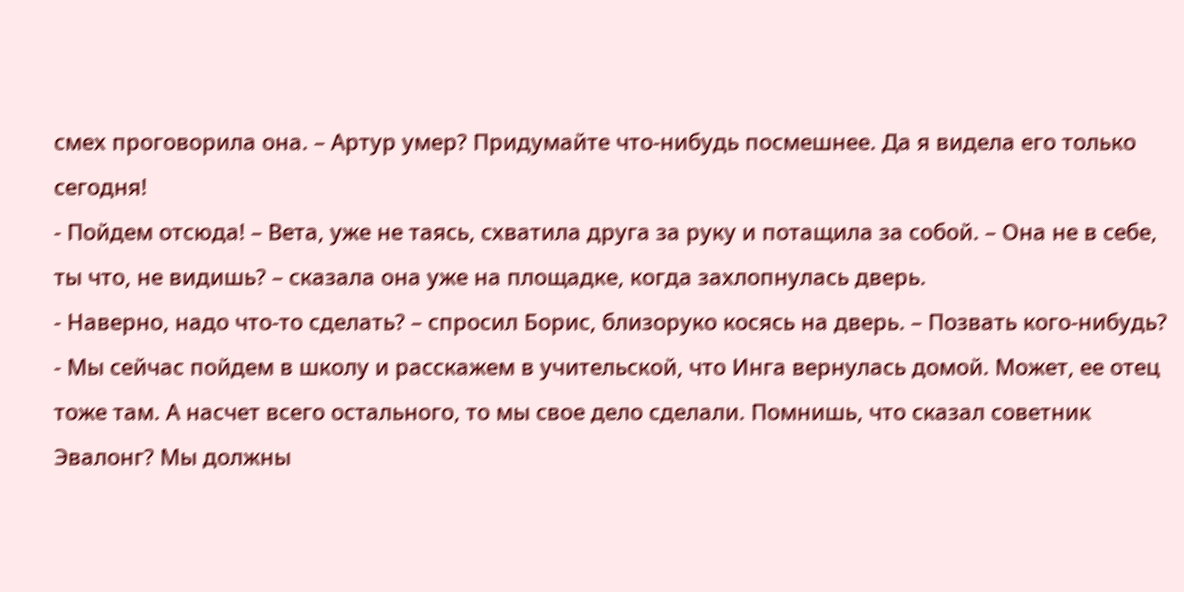смех проговорила она. – Артур умер? Придумайте что-нибудь посмешнее. Да я видела его только сегодня!
- Пойдем отсюда! – Вета, уже не таясь, схватила друга за руку и потащила за собой. – Она не в себе, ты что, не видишь? – сказала она уже на площадке, когда захлопнулась дверь.
- Наверно, надо что-то сделать? – спросил Борис, близоруко косясь на дверь. – Позвать кого-нибудь?
- Мы сейчас пойдем в школу и расскажем в учительской, что Инга вернулась домой. Может, ее отец тоже там. А насчет всего остального, то мы свое дело сделали. Помнишь, что сказал советник Эвалонг? Мы должны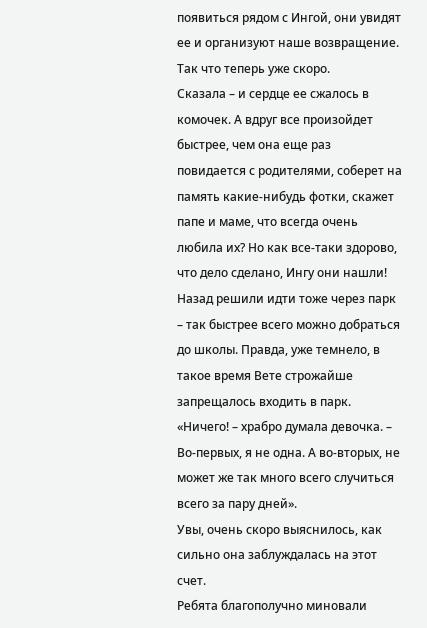появиться рядом с Ингой, они увидят ее и организуют наше возвращение. Так что теперь уже скоро.
Сказала – и сердце ее сжалось в комочек. А вдруг все произойдет быстрее, чем она еще раз повидается с родителями, соберет на память какие-нибудь фотки, скажет папе и маме, что всегда очень любила их? Но как все-таки здорово, что дело сделано, Ингу они нашли!
Назад решили идти тоже через парк – так быстрее всего можно добраться до школы. Правда, уже темнело, в такое время Вете строжайше запрещалось входить в парк.
«Ничего! – храбро думала девочка. – Во-первых, я не одна. А во-вторых, не может же так много всего случиться всего за пару дней».
Увы, очень скоро выяснилось, как сильно она заблуждалась на этот счет.
Ребята благополучно миновали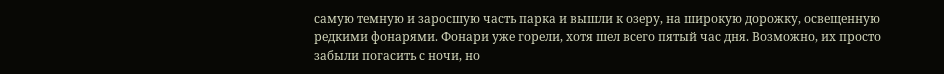самую темную и заросшую часть парка и вышли к озеру, на широкую дорожку, освещенную редкими фонарями. Фонари уже горели, хотя шел всего пятый час дня. Возможно, их просто забыли погасить с ночи, но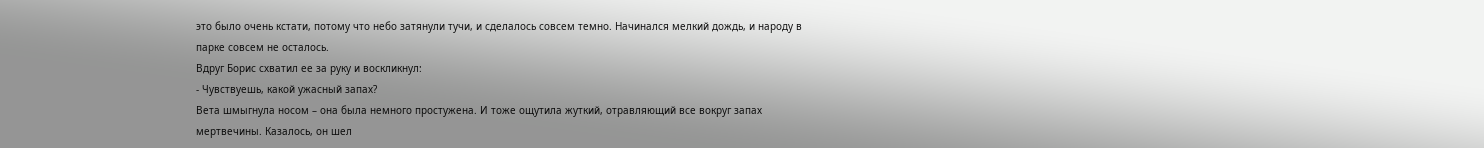это было очень кстати, потому что небо затянули тучи, и сделалось совсем темно. Начинался мелкий дождь, и народу в парке совсем не осталось.
Вдруг Борис схватил ее за руку и воскликнул:
- Чувствуешь, какой ужасный запах?
Вета шмыгнула носом – она была немного простужена. И тоже ощутила жуткий, отравляющий все вокруг запах мертвечины. Казалось, он шел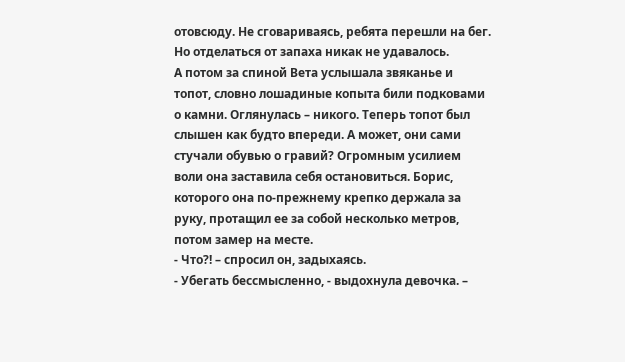отовсюду. Не сговариваясь, ребята перешли на бег. Но отделаться от запаха никак не удавалось.
А потом за спиной Вета услышала звяканье и топот, словно лошадиные копыта били подковами о камни. Оглянулась – никого. Теперь топот был слышен как будто впереди. А может, они сами стучали обувью о гравий? Огромным усилием воли она заставила себя остановиться. Борис, которого она по-прежнему крепко держала за руку, протащил ее за собой несколько метров, потом замер на месте.
- Что?! – спросил он, задыхаясь.
- Убегать бессмысленно, - выдохнула девочка. –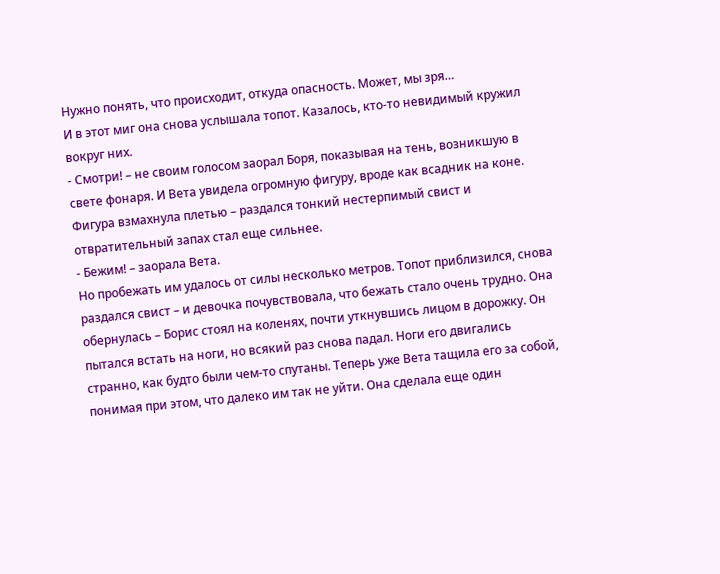Нужно понять, что происходит, откуда опасность. Может, мы зря…
И в этот миг она снова услышала топот. Казалось, кто-то невидимый кружил вокруг них.
- Смотри! – не своим голосом заорал Боря, показывая на тень, возникшую в свете фонаря. И Вета увидела огромную фигуру, вроде как всадник на коне. Фигура взмахнула плетью – раздался тонкий нестерпимый свист и отвратительный запах стал еще сильнее.
- Бежим! – заорала Вета.
Но пробежать им удалось от силы несколько метров. Топот приблизился, снова раздался свист – и девочка почувствовала, что бежать стало очень трудно. Она обернулась – Борис стоял на коленях, почти уткнувшись лицом в дорожку. Он пытался встать на ноги, но всякий раз снова падал. Ноги его двигались странно, как будто были чем-то спутаны. Теперь уже Вета тащила его за собой, понимая при этом, что далеко им так не уйти. Она сделала еще один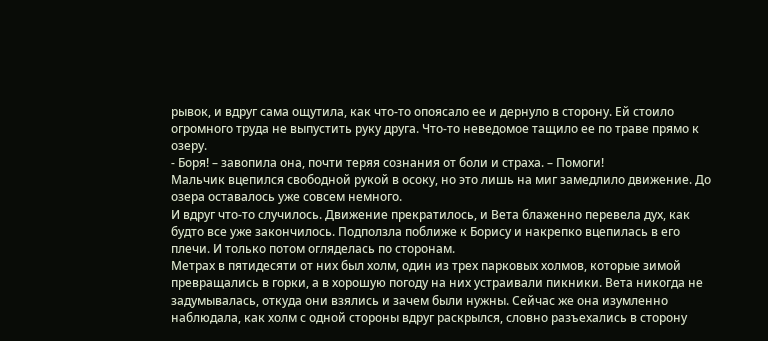рывок, и вдруг сама ощутила, как что-то опоясало ее и дернуло в сторону. Ей стоило огромного труда не выпустить руку друга. Что-то неведомое тащило ее по траве прямо к озеру.
- Боря! – завопила она, почти теряя сознания от боли и страха. – Помоги!
Мальчик вцепился свободной рукой в осоку, но это лишь на миг замедлило движение. До озера оставалось уже совсем немного.
И вдруг что-то случилось. Движение прекратилось, и Вета блаженно перевела дух, как будто все уже закончилось. Подползла поближе к Борису и накрепко вцепилась в его плечи. И только потом огляделась по сторонам.
Метрах в пятидесяти от них был холм, один из трех парковых холмов, которые зимой превращались в горки, а в хорошую погоду на них устраивали пикники. Вета никогда не задумывалась, откуда они взялись и зачем были нужны. Сейчас же она изумленно наблюдала, как холм с одной стороны вдруг раскрылся, словно разъехались в сторону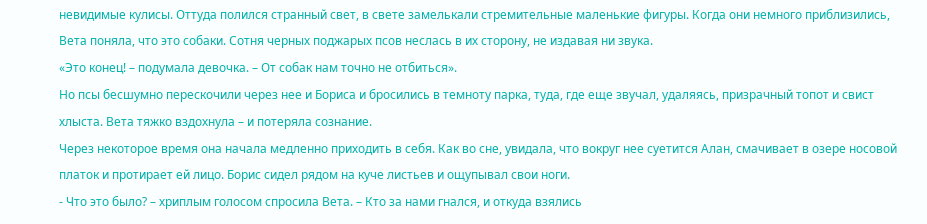невидимые кулисы. Оттуда полился странный свет, в свете замелькали стремительные маленькие фигуры. Когда они немного приблизились, Вета поняла, что это собаки. Сотня черных поджарых псов неслась в их сторону, не издавая ни звука.
«Это конец! – подумала девочка. – От собак нам точно не отбиться».
Но псы бесшумно перескочили через нее и Бориса и бросились в темноту парка, туда, где еще звучал, удаляясь, призрачный топот и свист хлыста. Вета тяжко вздохнула – и потеряла сознание.
Через некоторое время она начала медленно приходить в себя. Как во сне, увидала, что вокруг нее суетится Алан, смачивает в озере носовой платок и протирает ей лицо. Борис сидел рядом на куче листьев и ощупывал свои ноги.
- Что это было? – хриплым голосом спросила Вета. – Кто за нами гнался, и откуда взялись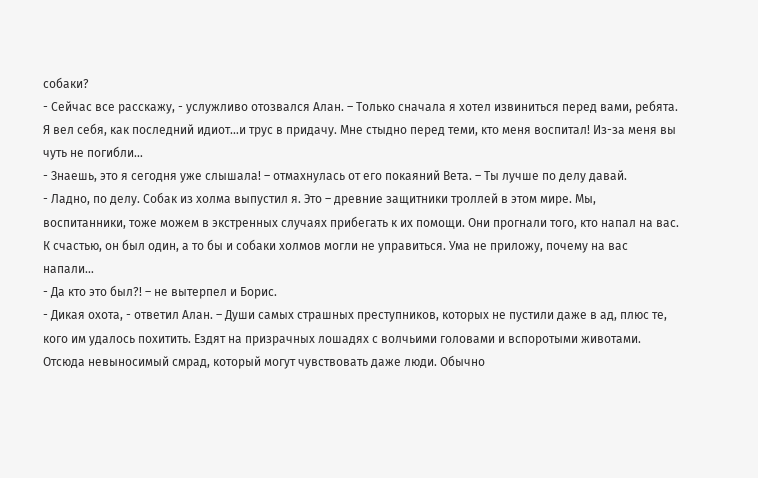собаки?
- Сейчас все расскажу, - услужливо отозвался Алан. – Только сначала я хотел извиниться перед вами, ребята. Я вел себя, как последний идиот…и трус в придачу. Мне стыдно перед теми, кто меня воспитал! Из-за меня вы чуть не погибли…
- Знаешь, это я сегодня уже слышала! – отмахнулась от его покаяний Вета. – Ты лучше по делу давай.
- Ладно, по делу. Собак из холма выпустил я. Это – древние защитники троллей в этом мире. Мы, воспитанники, тоже можем в экстренных случаях прибегать к их помощи. Они прогнали того, кто напал на вас. К счастью, он был один, а то бы и собаки холмов могли не управиться. Ума не приложу, почему на вас напали…
- Да кто это был?! – не вытерпел и Борис.
- Дикая охота, - ответил Алан. – Души самых страшных преступников, которых не пустили даже в ад, плюс те, кого им удалось похитить. Ездят на призрачных лошадях с волчьими головами и вспоротыми животами. Отсюда невыносимый смрад, который могут чувствовать даже люди. Обычно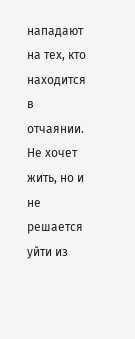нападают на тех, кто находится в отчаянии. Не хочет жить, но и не решается уйти из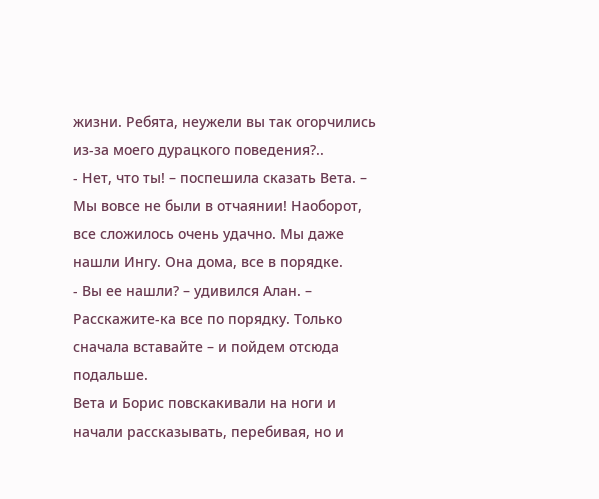жизни. Ребята, неужели вы так огорчились из-за моего дурацкого поведения?..
- Нет, что ты! – поспешила сказать Вета. – Мы вовсе не были в отчаянии! Наоборот, все сложилось очень удачно. Мы даже нашли Ингу. Она дома, все в порядке.
- Вы ее нашли? – удивился Алан. – Расскажите-ка все по порядку. Только сначала вставайте – и пойдем отсюда подальше.
Вета и Борис повскакивали на ноги и начали рассказывать, перебивая, но и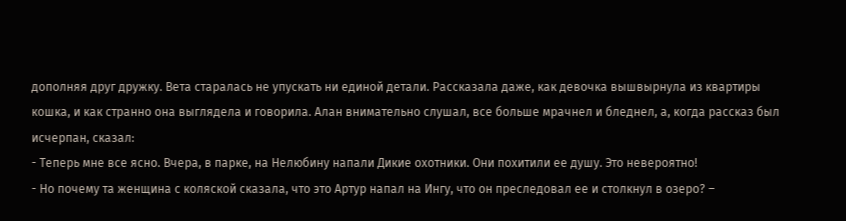дополняя друг дружку. Вета старалась не упускать ни единой детали. Рассказала даже, как девочка вышвырнула из квартиры кошка, и как странно она выглядела и говорила. Алан внимательно слушал, все больше мрачнел и бледнел, а, когда рассказ был исчерпан, сказал:
- Теперь мне все ясно. Вчера, в парке, на Нелюбину напали Дикие охотники. Они похитили ее душу. Это невероятно!
- Но почему та женщина с коляской сказала, что это Артур напал на Ингу, что он преследовал ее и столкнул в озеро? –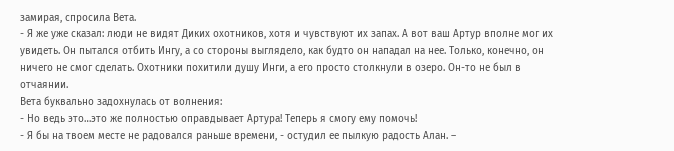замирая, спросила Вета.
- Я же уже сказал: люди не видят Диких охотников, хотя и чувствуют их запах. А вот ваш Артур вполне мог их увидеть. Он пытался отбить Ингу, а со стороны выглядело, как будто он нападал на нее. Только, конечно, он ничего не смог сделать. Охотники похитили душу Инги, а его просто столкнули в озеро. Он-то не был в отчаянии.
Вета буквально задохнулась от волнения:
- Но ведь это…это же полностью оправдывает Артура! Теперь я смогу ему помочь!
- Я бы на твоем месте не радовался раньше времени, - остудил ее пылкую радость Алан. –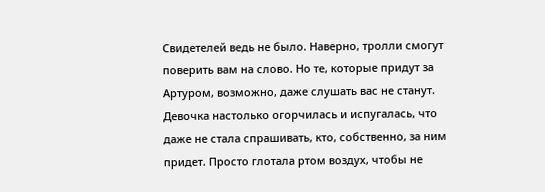Свидетелей ведь не было. Наверно, тролли смогут поверить вам на слово. Но те, которые придут за Артуром, возможно, даже слушать вас не станут.
Девочка настолько огорчилась и испугалась, что даже не стала спрашивать, кто, собственно, за ним придет. Просто глотала ртом воздух, чтобы не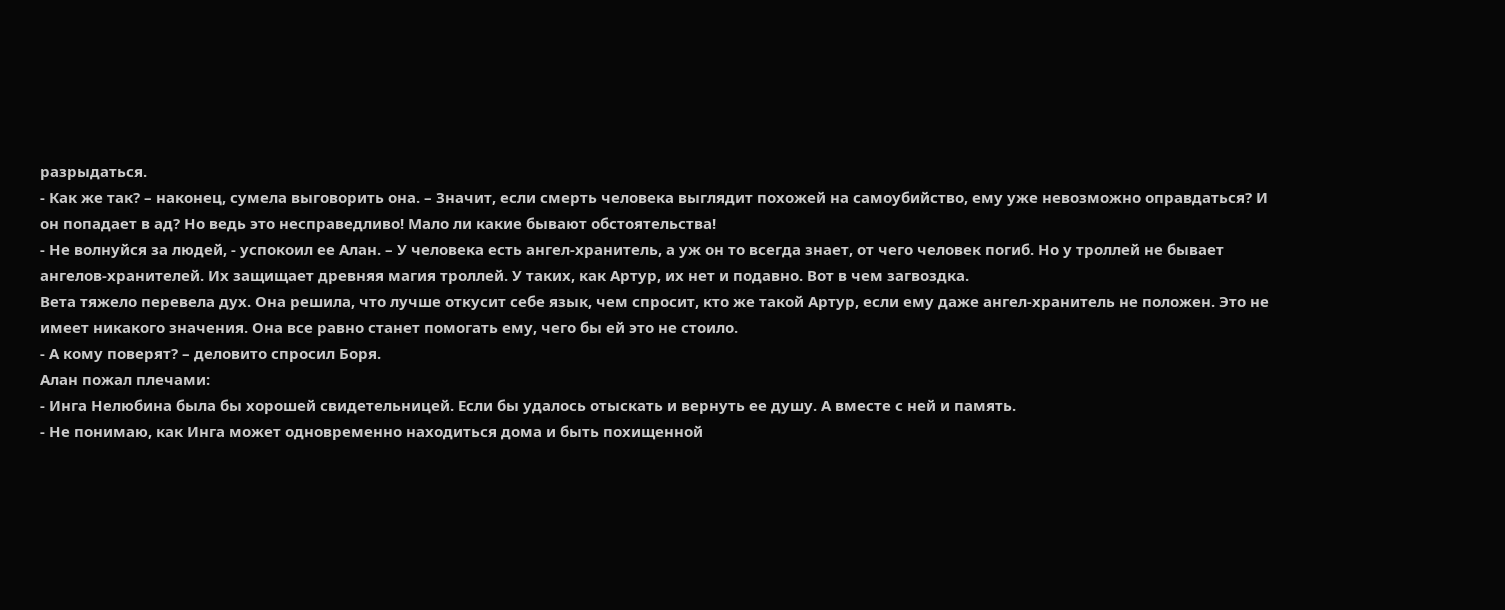разрыдаться.
- Как же так? – наконец, сумела выговорить она. – Значит, если смерть человека выглядит похожей на самоубийство, ему уже невозможно оправдаться? И он попадает в ад? Но ведь это несправедливо! Мало ли какие бывают обстоятельства!
- Не волнуйся за людей, - успокоил ее Алан. – У человека есть ангел-хранитель, а уж он то всегда знает, от чего человек погиб. Но у троллей не бывает ангелов-хранителей. Их защищает древняя магия троллей. У таких, как Артур, их нет и подавно. Вот в чем загвоздка.
Вета тяжело перевела дух. Она решила, что лучше откусит себе язык, чем спросит, кто же такой Артур, если ему даже ангел-хранитель не положен. Это не имеет никакого значения. Она все равно станет помогать ему, чего бы ей это не стоило.
- А кому поверят? – деловито спросил Боря.
Алан пожал плечами:
- Инга Нелюбина была бы хорошей свидетельницей. Если бы удалось отыскать и вернуть ее душу. А вместе с ней и память.
- Не понимаю, как Инга может одновременно находиться дома и быть похищенной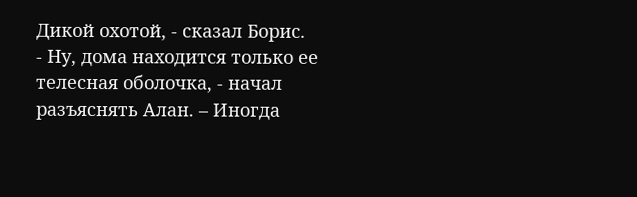Дикой охотой, - сказал Борис.
- Ну, дома находится только ее телесная оболочка, - начал разъяснять Алан. – Иногда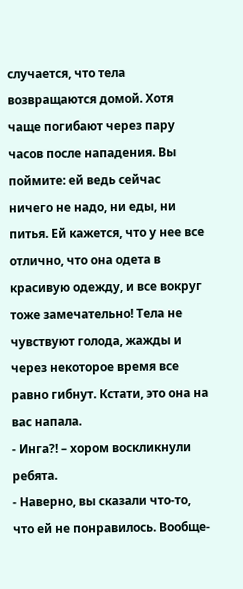случается, что тела возвращаются домой. Хотя чаще погибают через пару часов после нападения. Вы поймите: ей ведь сейчас ничего не надо, ни еды, ни питья. Ей кажется, что у нее все отлично, что она одета в красивую одежду, и все вокруг тоже замечательно! Тела не чувствуют голода, жажды и через некоторое время все равно гибнут. Кстати, это она на вас напала.
- Инга?! – хором воскликнули ребята.
- Наверно, вы сказали что-то, что ей не понравилось. Вообще-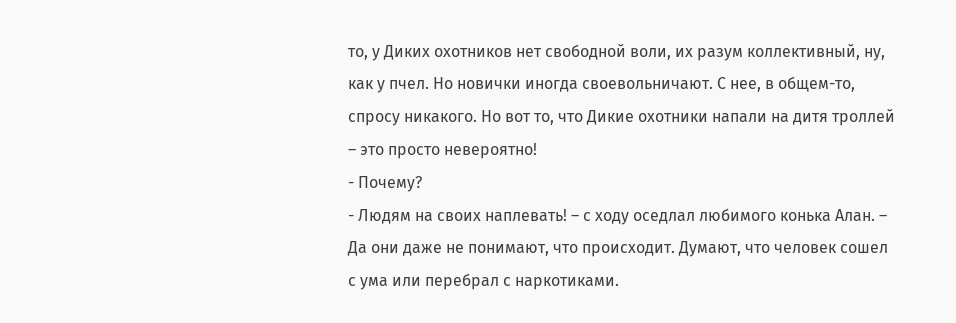то, у Диких охотников нет свободной воли, их разум коллективный, ну, как у пчел. Но новички иногда своевольничают. С нее, в общем-то, спросу никакого. Но вот то, что Дикие охотники напали на дитя троллей – это просто невероятно!
- Почему?
- Людям на своих наплевать! – с ходу оседлал любимого конька Алан. – Да они даже не понимают, что происходит. Думают, что человек сошел с ума или перебрал с наркотиками.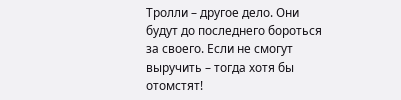Тролли – другое дело. Они будут до последнего бороться за своего. Если не смогут выручить – тогда хотя бы отомстят!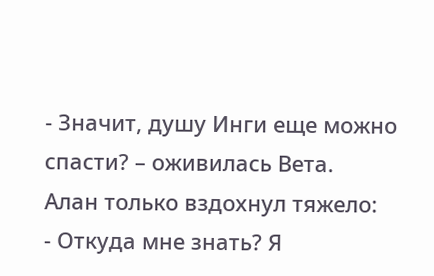- Значит, душу Инги еще можно спасти? – оживилась Вета.
Алан только вздохнул тяжело:
- Откуда мне знать? Я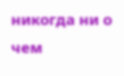никогда ни о чем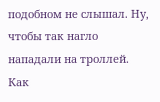подобном не слышал. Ну, чтобы так нагло нападали на троллей. Как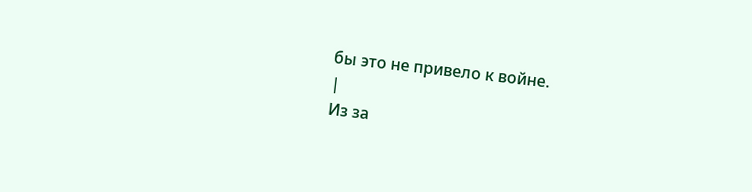бы это не привело к войне.
|
Из за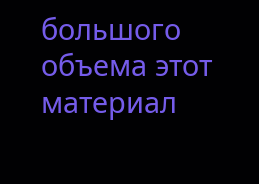большого объема этот материал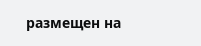размещен на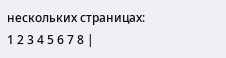нескольких страницах:
1 2 3 4 5 6 7 8 |